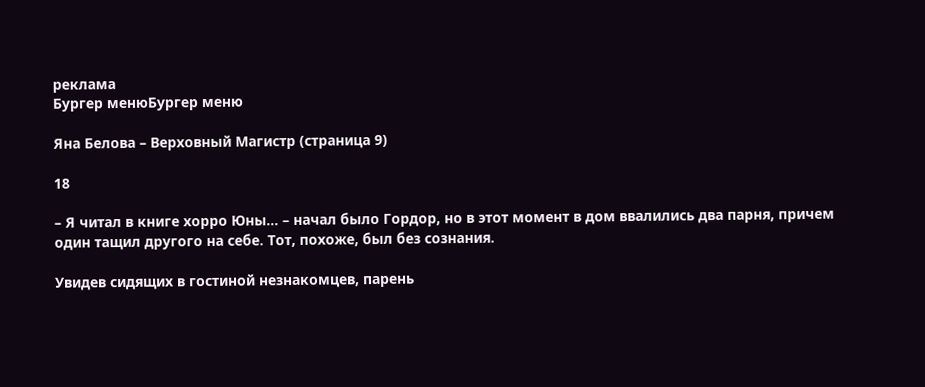реклама
Бургер менюБургер меню

Яна Белова – Верховный Магистр (страница 9)

18

– Я читал в книге хорро Юны… – начал было Гордор, но в этот момент в дом ввалились два парня, причем один тащил другого на себе. Тот, похоже, был без сознания.

Увидев сидящих в гостиной незнакомцев, парень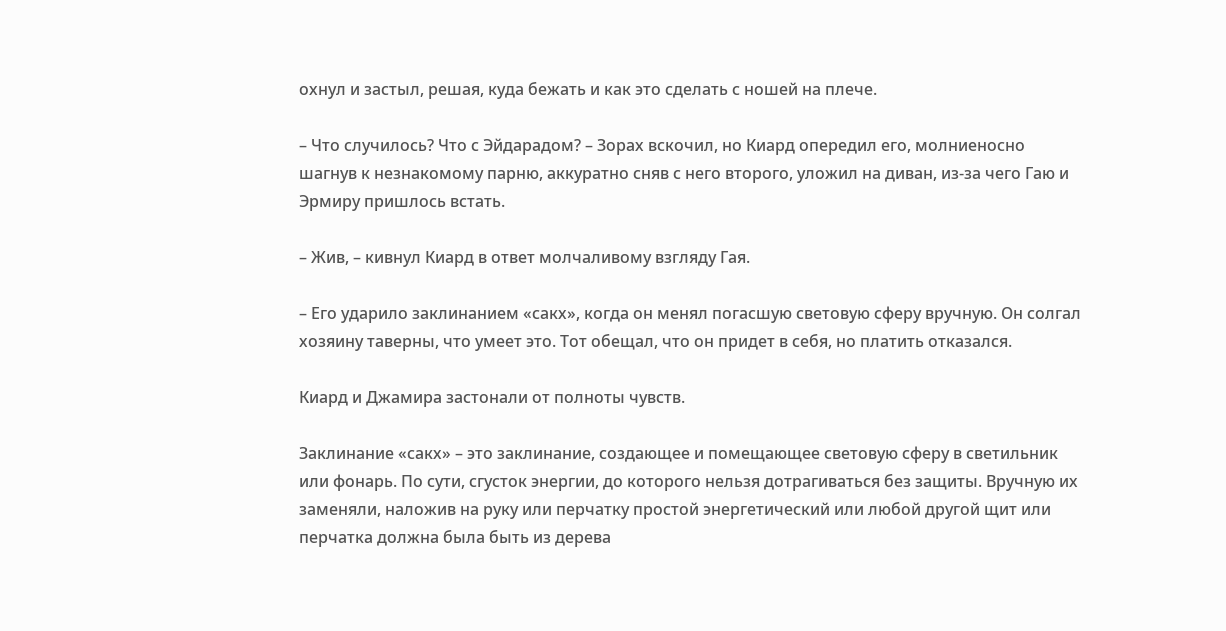охнул и застыл, решая, куда бежать и как это сделать с ношей на плече.

– Что случилось? Что с Эйдарадом? – Зорах вскочил, но Киард опередил его, молниеносно шагнув к незнакомому парню, аккуратно сняв с него второго, уложил на диван, из-за чего Гаю и Эрмиру пришлось встать.

– Жив, – кивнул Киард в ответ молчаливому взгляду Гая.

– Его ударило заклинанием «сакх», когда он менял погасшую световую сферу вручную. Он солгал хозяину таверны, что умеет это. Тот обещал, что он придет в себя, но платить отказался.

Киард и Джамира застонали от полноты чувств.

Заклинание «сакх» – это заклинание, создающее и помещающее световую сферу в светильник или фонарь. По сути, сгусток энергии, до которого нельзя дотрагиваться без защиты. Вручную их заменяли, наложив на руку или перчатку простой энергетический или любой другой щит или перчатка должна была быть из дерева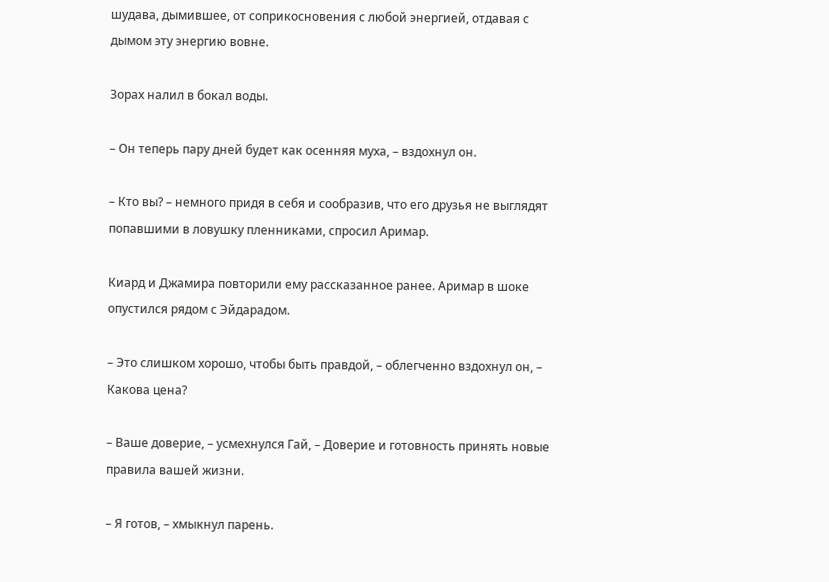шудава, дымившее, от соприкосновения с любой энергией, отдавая с дымом эту энергию вовне.

Зорах налил в бокал воды.

– Он теперь пару дней будет как осенняя муха, – вздохнул он.

– Кто вы? – немного придя в себя и сообразив, что его друзья не выглядят попавшими в ловушку пленниками, спросил Аримар.

Киард и Джамира повторили ему рассказанное ранее. Аримар в шоке опустился рядом с Эйдарадом.

– Это слишком хорошо, чтобы быть правдой, – облегченно вздохнул он, – Какова цена?

– Ваше доверие, – усмехнулся Гай, – Доверие и готовность принять новые правила вашей жизни.

– Я готов, – хмыкнул парень.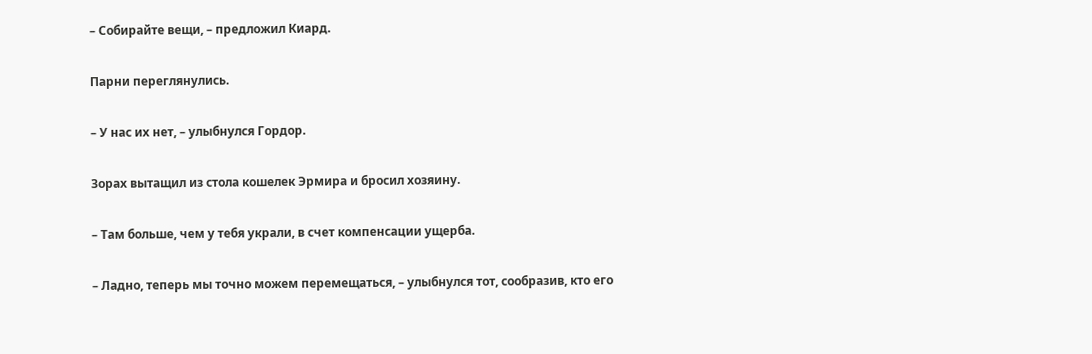– Собирайте вещи, – предложил Киард.

Парни переглянулись.

– У нас их нет, – улыбнулся Гордор.

Зорах вытащил из стола кошелек Эрмира и бросил хозяину.

– Там больше, чем у тебя украли, в счет компенсации ущерба.

– Ладно, теперь мы точно можем перемещаться, – улыбнулся тот, сообразив, кто его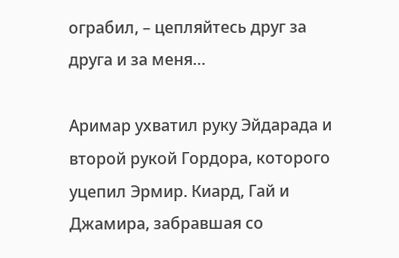ограбил, – цепляйтесь друг за друга и за меня…

Аримар ухватил руку Эйдарада и второй рукой Гордора, которого уцепил Эрмир. Киард, Гай и Джамира, забравшая со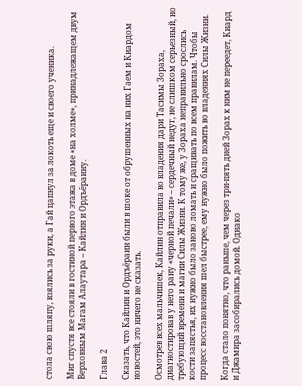стола свою шляпу, взялись за руки, а Гай цапнул за локоть еще и своего ученика.

Миг спустя все стояли в гостиной первого этажа в доме «на холме», принадлежащем двум Верховным Магам Алаутара – Кайлин и Ордъёраину.

Глава 2

Сказать, что Кайлин и Ордъёраин были в шоке от обрушенных на них Гаем и Киардом новостей, это ничего не сказать.

Осмотрев всех мальчишек, Кайлин отправила во владения дари Тасимы Зораха, диагностировав у него рану «черной печали» – сердечный недуг, не слишком серьезный, но требующий времени и магии Силы Жизни. К тому же, у Зораха неправильно срослись кости запястья, их нужно было заново ломать и сращивать по всем правилам. Чтобы процесс восстановления шел быстрее, ему нужно было пожить во владениях Силы Жизни.

Когда стало понятно, что раньше, чем через три-пять дней Зорах к ним не переедет, Киард и Джамира засобирались домой. Однако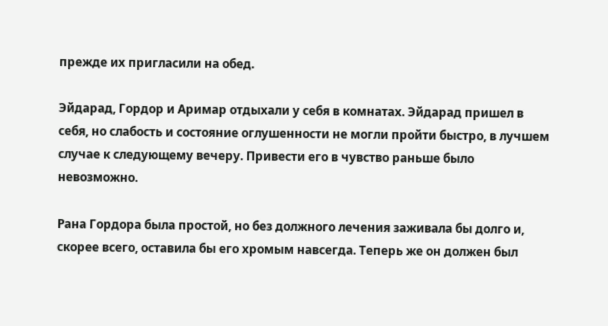прежде их пригласили на обед.

Эйдарад, Гордор и Аримар отдыхали у себя в комнатах. Эйдарад пришел в себя, но слабость и состояние оглушенности не могли пройти быстро, в лучшем случае к следующему вечеру. Привести его в чувство раньше было невозможно.

Рана Гордора была простой, но без должного лечения заживала бы долго и, скорее всего, оставила бы его хромым навсегда. Теперь же он должен был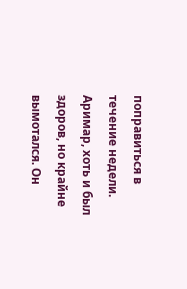поправиться в течение недели. Аримар, хоть и был здоров, но крайне вымотался. Он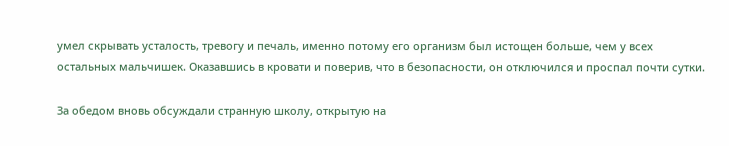умел скрывать усталость, тревогу и печаль, именно потому его организм был истощен больше, чем у всех остальных мальчишек. Оказавшись в кровати и поверив, что в безопасности, он отключился и проспал почти сутки.

За обедом вновь обсуждали странную школу, открытую на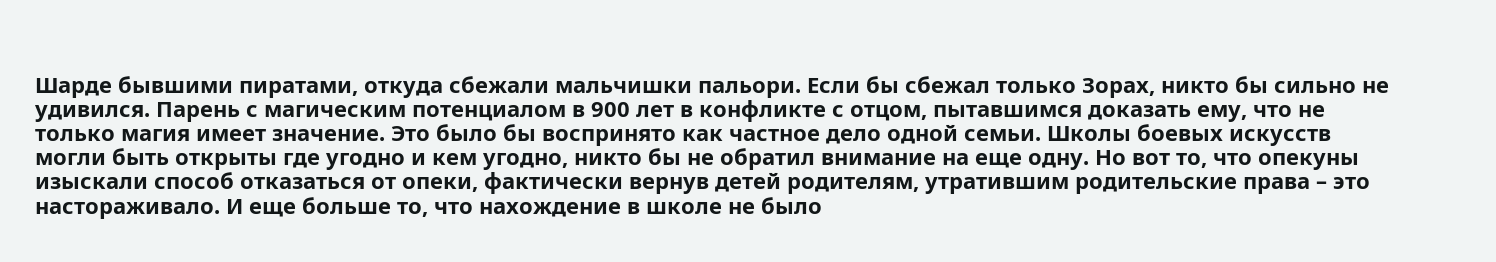Шарде бывшими пиратами, откуда сбежали мальчишки пальори. Если бы сбежал только Зорах, никто бы сильно не удивился. Парень с магическим потенциалом в 900 лет в конфликте с отцом, пытавшимся доказать ему, что не только магия имеет значение. Это было бы воспринято как частное дело одной семьи. Школы боевых искусств могли быть открыты где угодно и кем угодно, никто бы не обратил внимание на еще одну. Но вот то, что опекуны изыскали способ отказаться от опеки, фактически вернув детей родителям, утратившим родительские права – это настораживало. И еще больше то, что нахождение в школе не было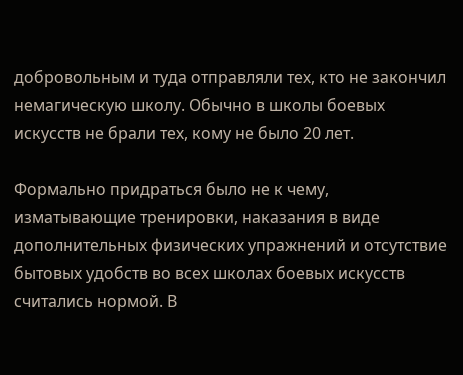добровольным и туда отправляли тех, кто не закончил немагическую школу. Обычно в школы боевых искусств не брали тех, кому не было 20 лет.

Формально придраться было не к чему, изматывающие тренировки, наказания в виде дополнительных физических упражнений и отсутствие бытовых удобств во всех школах боевых искусств считались нормой. В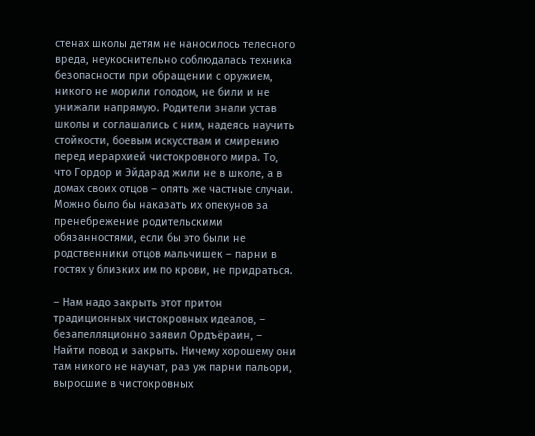стенах школы детям не наносилось телесного вреда, неукоснительно соблюдалась техника безопасности при обращении с оружием, никого не морили голодом, не били и не унижали напрямую. Родители знали устав школы и соглашались с ним, надеясь научить стойкости, боевым искусствам и смирению перед иерархией чистокровного мира. То, что Гордор и Эйдарад жили не в школе, а в домах своих отцов – опять же частные случаи. Можно было бы наказать их опекунов за пренебрежение родительскими обязанностями, если бы это были не родственники отцов мальчишек – парни в гостях у близких им по крови, не придраться.

– Нам надо закрыть этот притон традиционных чистокровных идеалов, – безапелляционно заявил Ордъёраин, – Найти повод и закрыть. Ничему хорошему они там никого не научат, раз уж парни пальори, выросшие в чистокровных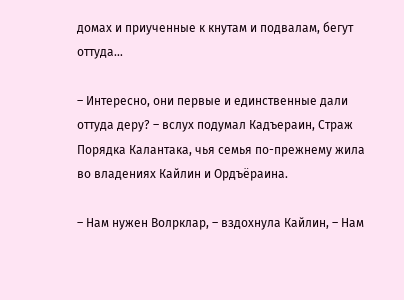домах и приученные к кнутам и подвалам, бегут оттуда…

– Интересно, они первые и единственные дали оттуда деру? – вслух подумал Кадъераин, Страж Порядка Калантака, чья семья по-прежнему жила во владениях Кайлин и Ордъёраина.

– Нам нужен Волрклар, – вздохнула Кайлин, – Нам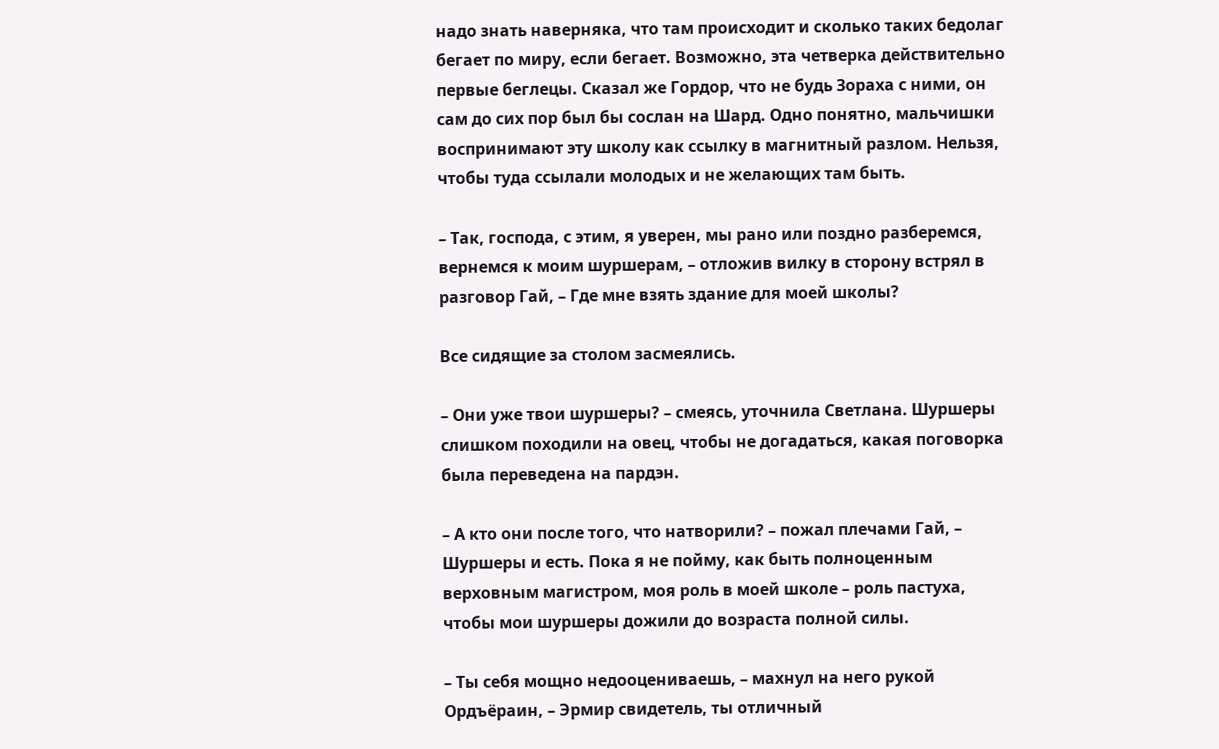надо знать наверняка, что там происходит и сколько таких бедолаг бегает по миру, если бегает. Возможно, эта четверка действительно первые беглецы. Сказал же Гордор, что не будь Зораха с ними, он сам до сих пор был бы сослан на Шард. Одно понятно, мальчишки воспринимают эту школу как ссылку в магнитный разлом. Нельзя, чтобы туда ссылали молодых и не желающих там быть.

– Так, господа, с этим, я уверен, мы рано или поздно разберемся, вернемся к моим шуршерам, – отложив вилку в сторону встрял в разговор Гай, – Где мне взять здание для моей школы?

Все сидящие за столом засмеялись.

– Они уже твои шуршеры? – смеясь, уточнила Светлана. Шуршеры слишком походили на овец, чтобы не догадаться, какая поговорка была переведена на пардэн.

– А кто они после того, что натворили? – пожал плечами Гай, – Шуршеры и есть. Пока я не пойму, как быть полноценным верховным магистром, моя роль в моей школе – роль пастуха, чтобы мои шуршеры дожили до возраста полной силы.

– Ты себя мощно недооцениваешь, – махнул на него рукой Ордъёраин, – Эрмир свидетель, ты отличный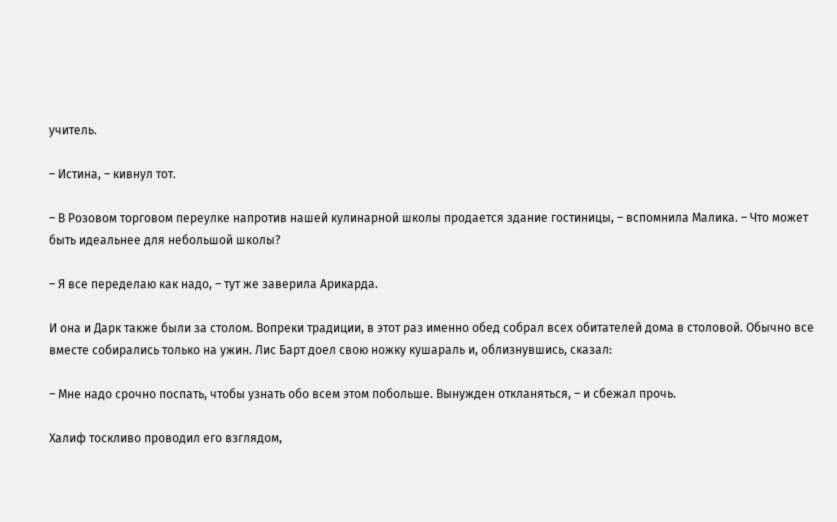учитель.

– Истина, – кивнул тот.

– В Розовом торговом переулке напротив нашей кулинарной школы продается здание гостиницы, – вспомнила Малика. – Что может быть идеальнее для небольшой школы?

– Я все переделаю как надо, – тут же заверила Арикарда.

И она и Дарк также были за столом. Вопреки традиции, в этот раз именно обед собрал всех обитателей дома в столовой. Обычно все вместе собирались только на ужин. Лис Барт доел свою ножку кушараль и, облизнувшись, сказал:

– Мне надо срочно поспать, чтобы узнать обо всем этом побольше. Вынужден откланяться, – и сбежал прочь.

Халиф тоскливо проводил его взглядом,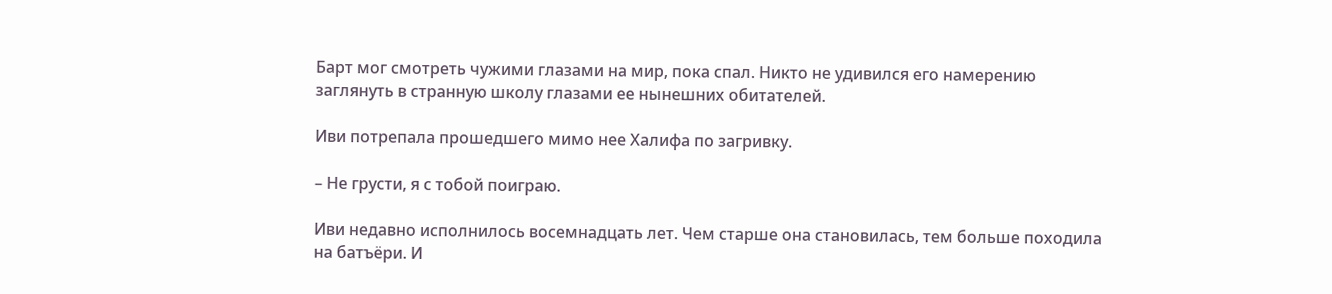Барт мог смотреть чужими глазами на мир, пока спал. Никто не удивился его намерению заглянуть в странную школу глазами ее нынешних обитателей.

Иви потрепала прошедшего мимо нее Халифа по загривку.

– Не грусти, я с тобой поиграю.

Иви недавно исполнилось восемнадцать лет. Чем старше она становилась, тем больше походила на батъёри. И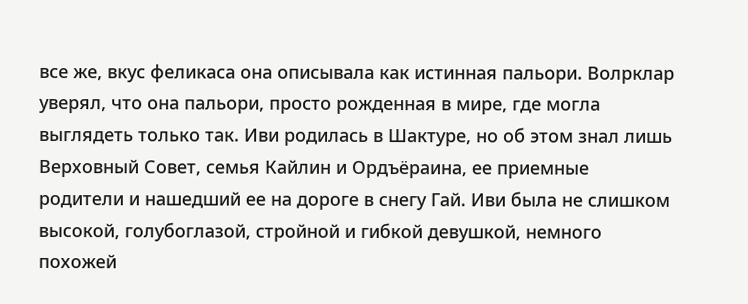все же, вкус феликаса она описывала как истинная пальори. Волрклар уверял, что она пальори, просто рожденная в мире, где могла выглядеть только так. Иви родилась в Шактуре, но об этом знал лишь Верховный Совет, семья Кайлин и Ордъёраина, ее приемные родители и нашедший ее на дороге в снегу Гай. Иви была не слишком высокой, голубоглазой, стройной и гибкой девушкой, немного похожей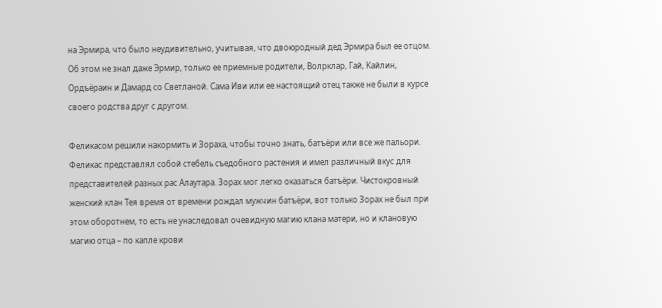на Эрмира, что было неудивительно, учитывая, что двоюродный дед Эрмира был ее отцом. Об этом не знал даже Эрмир, только ее приемные родители, Волрклар, Гай, Кайлин, Ордъёраин и Дамард со Светланой. Сама Иви или ее настоящий отец также не были в курсе своего родства друг с другом.

Феликасом решили накормить и Зораха, чтобы точно знать, батъёри или все же пальори. Феликас представлял собой стебель съедобного растения и имел различный вкус для представителей разных рас Алаутара. Зорах мог легко оказаться батъёри. Чистокровный женский клан Тея время от времени рождал мужчин батъёри, вот только Зорах не был при этом оборотнем, то есть не унаследовал очевидную магию клана матери, но и клановую магию отца – по капле крови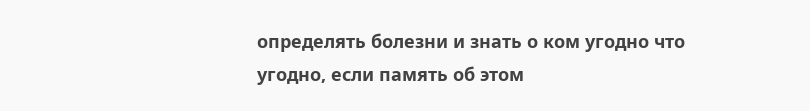определять болезни и знать о ком угодно что угодно, если память об этом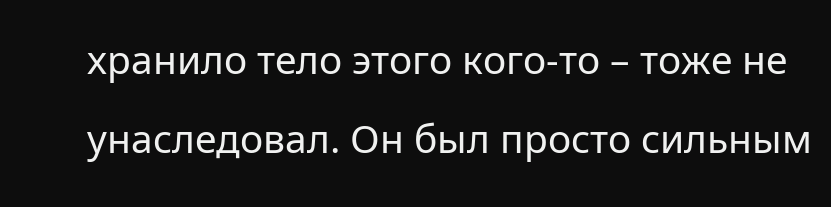хранило тело этого кого-то – тоже не унаследовал. Он был просто сильным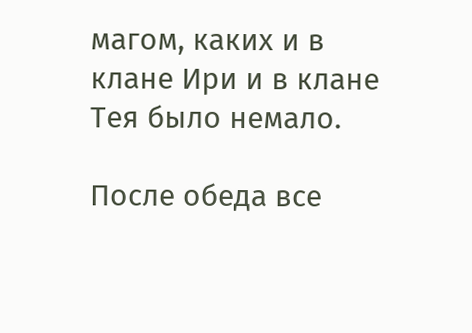магом, каких и в клане Ири и в клане Тея было немало.

После обеда все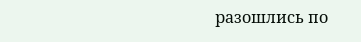разошлись по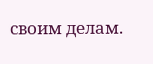своим делам.